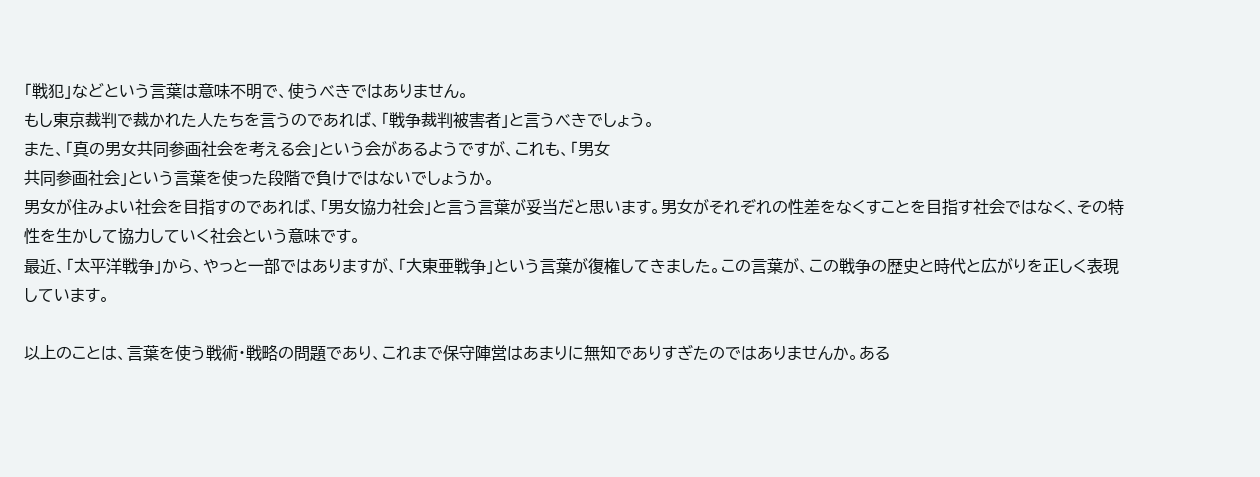「戦犯」などという言葉は意味不明で、使うべきではありません。
もし東京裁判で裁かれた人たちを言うのであれば、「戦争裁判被害者」と言うべきでしょう。
また、「真の男女共同参画社会を考える会」という会があるようですが、これも、「男女
共同参画社会」という言葉を使った段階で負けではないでしょうか。
男女が住みよい社会を目指すのであれば、「男女協力社会」と言う言葉が妥当だと思います。男女がそれぞれの性差をなくすことを目指す社会ではなく、その特性を生かして協力していく社会という意味です。
最近、「太平洋戦争」から、やっと一部ではありますが、「大東亜戦争」という言葉が復権してきました。この言葉が、この戦争の歴史と時代と広がりを正しく表現しています。

以上のことは、言葉を使う戦術・戦略の問題であり、これまで保守陣営はあまりに無知でありすぎたのではありませんか。ある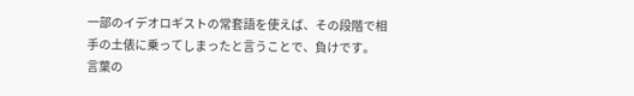一部のイデオロギストの常套語を使えば、その段階で相手の土俵に乗ってしまったと言うことで、負けです。
言葉の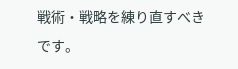戦術・戦略を練り直すべきです。